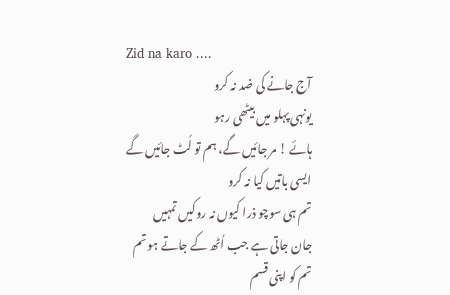Zid na karo ....
آج جانے کی ضد نہ کرو
یونہی پہلو میں بیٹھی رہو
ہائے ! مر جائیں گے، ہم تو لُٹ جائیں گے
ایسی باتیں کیا نہ کرو
تم ہی سوچو ذرا کیوں نہ روکیں تمہیں
جان جاتی ہے جب اُٹھ کے جاتے ہو تم
تم کو اپنی قسم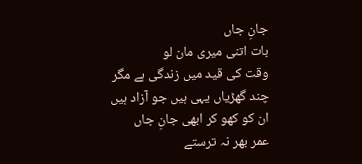جانِ جاں
بات اتنی میری مان لو
وقت کی قید میں زندگی ہے مگر
چند گھڑیاں یہی ہیں جو آزاد ہیں
ان کو کھو کر ابھی جانِ جاں
عمر بھر نہ ترستے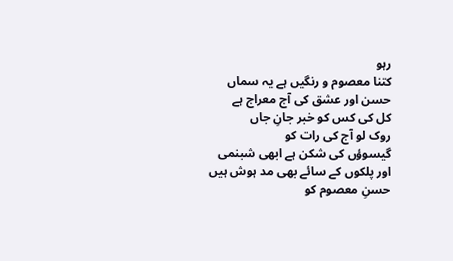رہو
کتنا معصوم و رنگیں ہے یہ سماں
حسن اور عشق کی آج معراج ہے
کل کی کس کو خبر جانِ جاں
روک لو آج کی رات کو
گیسوؤں کی شکن ہے ابھی شبنمی
اور پلکوں کے سائے بھی مد ہوش ہیں
حسنِ معصوم کو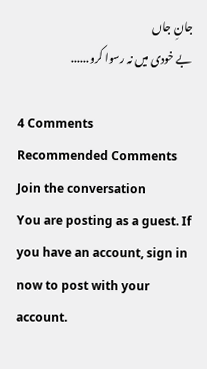جانِ جاں
بے خودی میں نہ رسوا کرو......

4 Comments
Recommended Comments
Join the conversation
You are posting as a guest. If you have an account, sign in now to post with your account.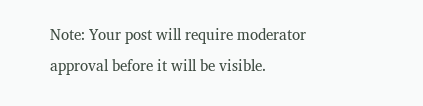Note: Your post will require moderator approval before it will be visible.